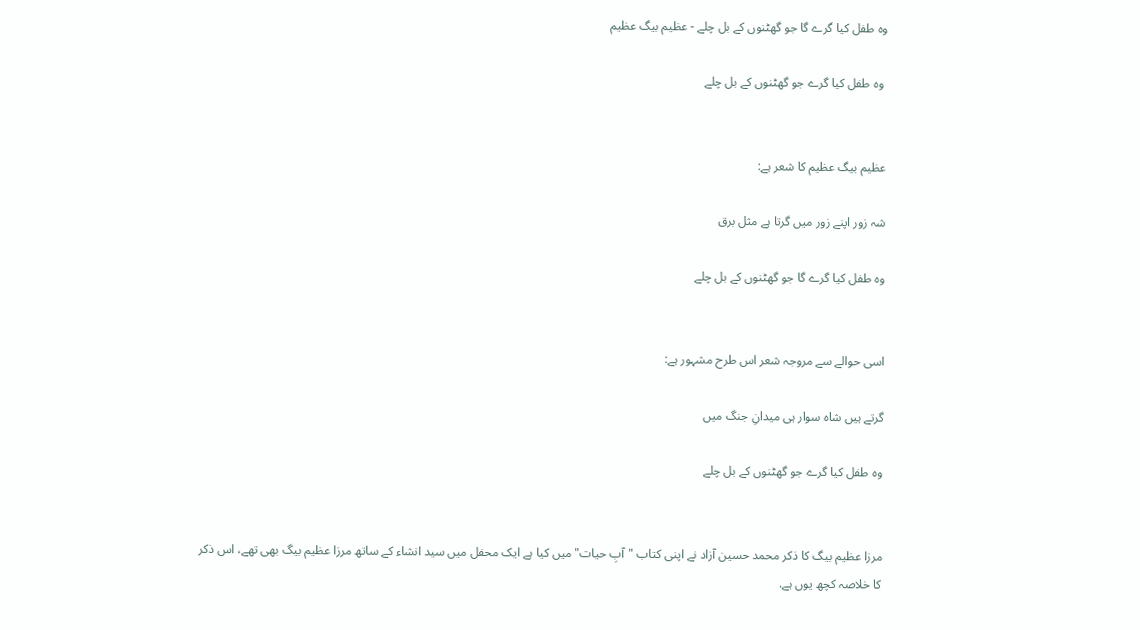وہ طفل کیا گرے گا جو گھٹنوں کے بل چلے - عظیم بیگ عظیم

 وہ طفل کیا گرے جو گھٹنوں کے بل چلے


عظیم بیگ عظیم کا شعر ہے:

شہ زور اپنے زور میں گرتا ہے مثل برق

وہ طفل کیا گرے گا جو گھٹنوں کے بل چلے


اسی حوالے سے مروجہ شعر اس طرح مشہور ہے:

گرتے ہیں شاہ سوار ہی میدانِ جنگ میں

وہ طفل کیا گرے جو گھٹنوں کے بل چلے


مرزا عظیم بیگ کا ذکر محمد حسین آزاد نے اپنی کتاب "آبِ حیات" میں کیا ہے ایک محفل میں سید انشاء کے ساتھ مرزا عظیم بیگ بھی تھے، اس ذکر کا خلاصہ کچھ یوں ہے.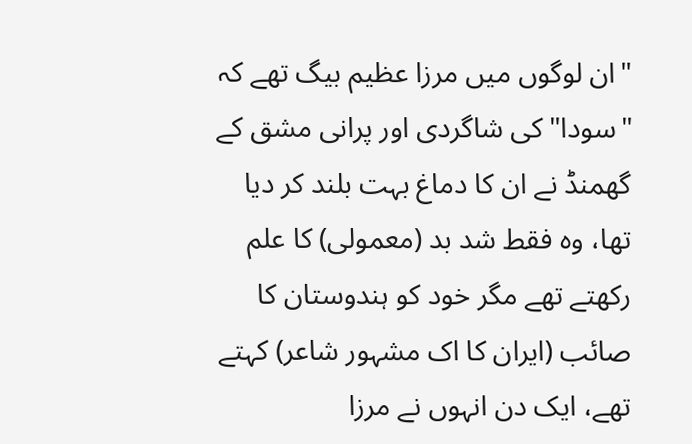"ان لوگوں میں مرزا عظیم بیگ تھے کہ "سودا" کی شاگردی اور پرانی مشق کے گھمنڈ نے ان کا دماغ بہت بلند کر دیا تھا، وہ فقط شد بد (معمولی) کا علم رکھتے تھے مگر خود کو ہندوستان کا صائب (ایران کا اک مشہور شاعر) کہتے تھے، ایک دن انہوں نے مرزا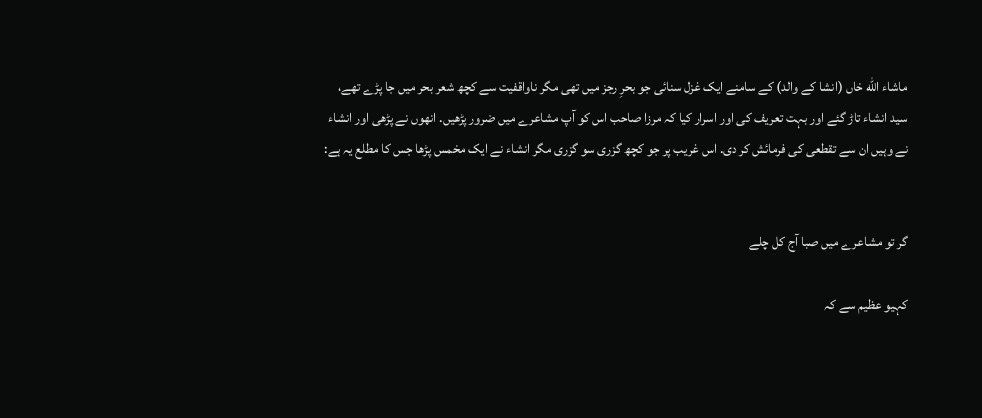ماشاء الله خاں (انشا کے والد) کے سامنے ایک غزل سنائی جو بحرِ رجز میں تھی مگر ناواقفیت سے کچھ شعر بحر میں جا پڑے تھے، سید انشاء تاڑ گئے اور بہت تعریف کی اور اسرار کیا کہ مرزا صاحب اس کو آپ مشاعرے میں ضرور پڑھیں. انھوں نے پڑھی اور انشاء نے وہیں ان سے تقطعی کی فرمائش کر دی. اس غریب پر جو کچھ گزری سو گزری مگر انشاء نے ایک مخمس پڑھا جس کا مطلع یہ ہے:


گر تو مشاعرے میں صبا آج کل چلے

کہیو عظیم سے کہ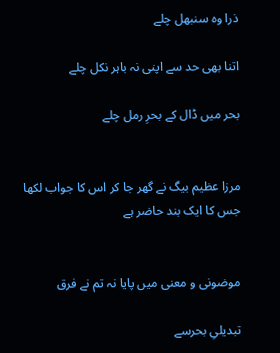ذرا وہ سنبھل چلے

اتنا بھی حد سے اپنی نہ باہر نکل چلے

بحر میں ڈال کے بحرِ رمل چلے


مرزا عظیم بیگ نے گھر جا کر اس کا جواب لکھا جس کا ایک بند حاضر ہے


موضونی و معنی میں پایا نہ تم نے فرق

تبدیلیِ بحرسے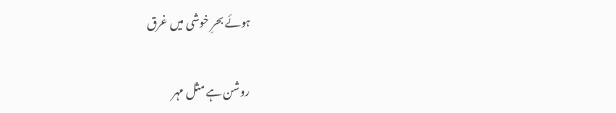ہوئے بحرِ خوشی میں غرق

روشن ہے مثل مہر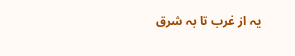یہ از غرب تا بہ شرق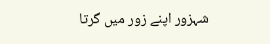شہزور اپنے زور میں گرتا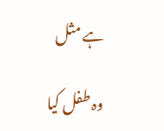ہے مثل

وہ طفل کیا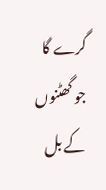گرے گا جو گھٹنوں کے بل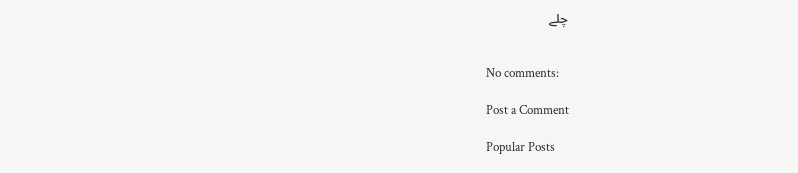چلے


No comments:

Post a Comment

Popular Posts